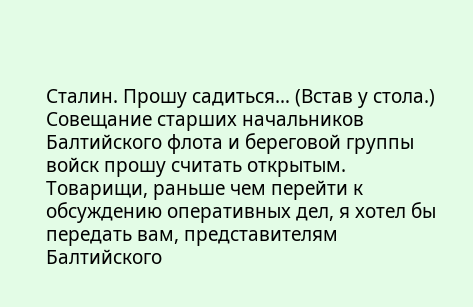Сталин. Прошу садиться… (Встав у стола.) Совещание старших начальников Балтийского флота и береговой группы войск прошу считать открытым. Товарищи, раньше чем перейти к обсуждению оперативных дел, я хотел бы передать вам, представителям Балтийского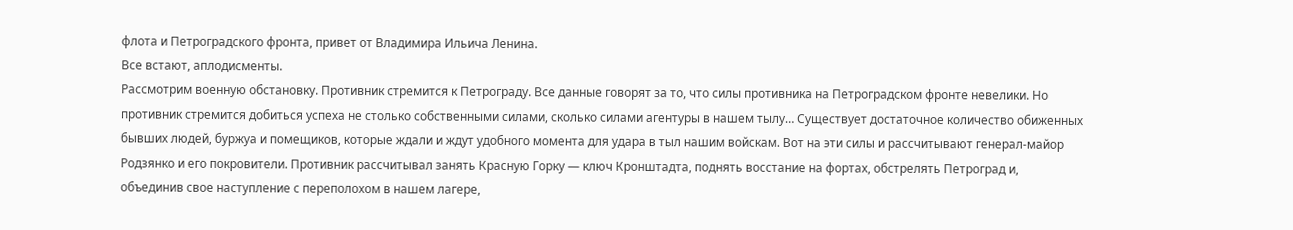флота и Петроградского фронта, привет от Владимира Ильича Ленина.
Все встают, аплодисменты.
Рассмотрим военную обстановку. Противник стремится к Петрограду. Все данные говорят за то, что силы противника на Петроградском фронте невелики. Но противник стремится добиться успеха не столько собственными силами, сколько силами агентуры в нашем тылу… Существует достаточное количество обиженных бывших людей, буржуа и помещиков, которые ждали и ждут удобного момента для удара в тыл нашим войскам. Вот на эти силы и рассчитывают генерал-майор Родзянко и его покровители. Противник рассчитывал занять Красную Горку — ключ Кронштадта, поднять восстание на фортах, обстрелять Петроград и, объединив свое наступление с переполохом в нашем лагере,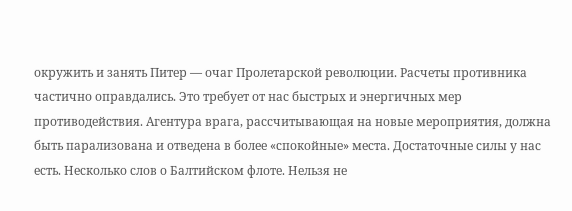окружить и занять Питер — очаг Пролетарской революции. Расчеты противника частично оправдались. Это требует от нас быстрых и энергичных мер противодействия. Агентура врага, рассчитывающая на новые мероприятия, должна быть парализована и отведена в более «спокойные» места. Достаточные силы у нас есть. Несколько слов о Балтийском флоте. Нельзя не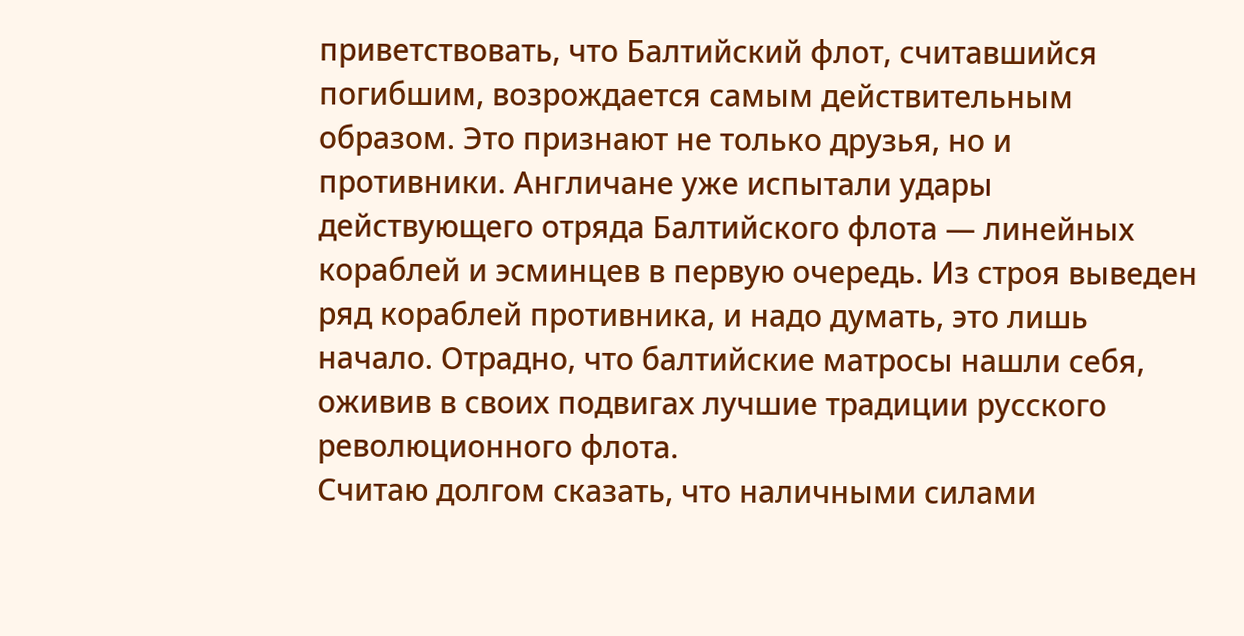приветствовать, что Балтийский флот, считавшийся погибшим, возрождается самым действительным образом. Это признают не только друзья, но и противники. Англичане уже испытали удары действующего отряда Балтийского флота — линейных кораблей и эсминцев в первую очередь. Из строя выведен ряд кораблей противника, и надо думать, это лишь начало. Отрадно, что балтийские матросы нашли себя, оживив в своих подвигах лучшие традиции русского революционного флота.
Считаю долгом сказать, что наличными силами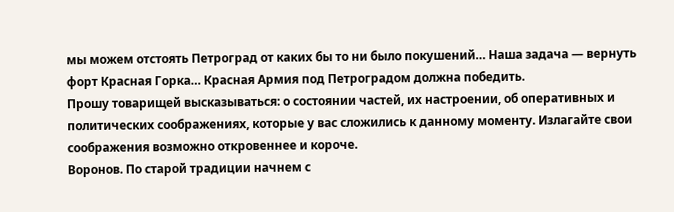мы можем отстоять Петроград от каких бы то ни было покушений… Наша задача — вернуть форт Красная Горка… Красная Армия под Петроградом должна победить.
Прошу товарищей высказываться: о состоянии частей, их настроении, об оперативных и политических соображениях, которые у вас сложились к данному моменту. Излагайте свои соображения возможно откровеннее и короче.
Воронов. По старой традиции начнем с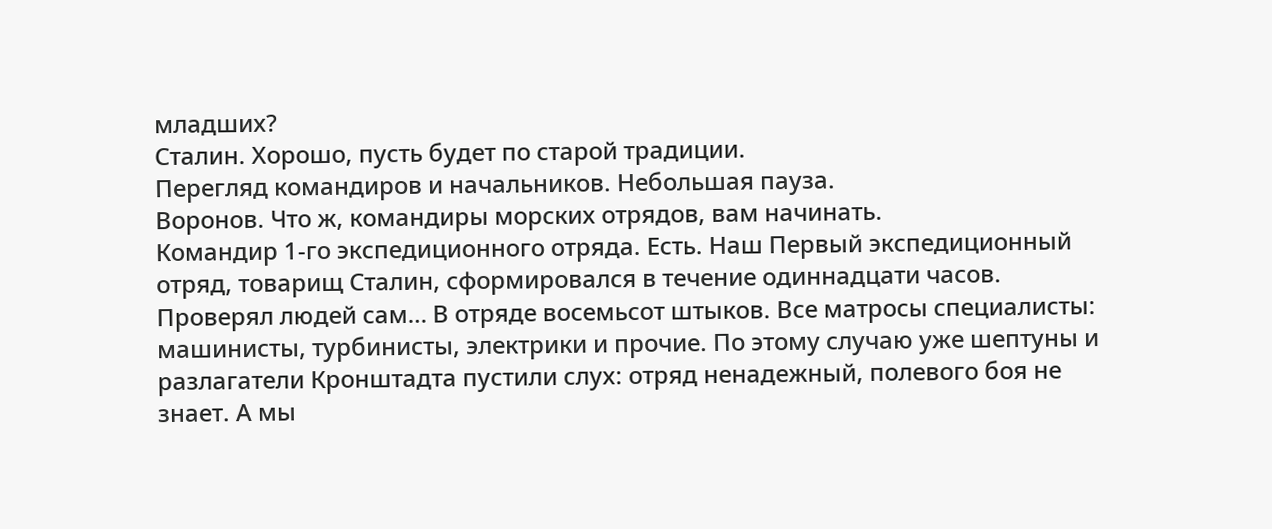младших?
Сталин. Хорошо, пусть будет по старой традиции.
Перегляд командиров и начальников. Небольшая пауза.
Воронов. Что ж, командиры морских отрядов, вам начинать.
Командир 1-го экспедиционного отряда. Есть. Наш Первый экспедиционный отряд, товарищ Сталин, сформировался в течение одиннадцати часов. Проверял людей сам… В отряде восемьсот штыков. Все матросы специалисты: машинисты, турбинисты, электрики и прочие. По этому случаю уже шептуны и разлагатели Кронштадта пустили слух: отряд ненадежный, полевого боя не знает. А мы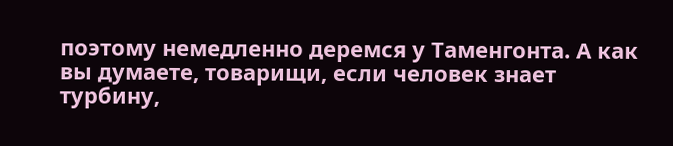поэтому немедленно деремся у Таменгонта. А как вы думаете, товарищи, если человек знает турбину,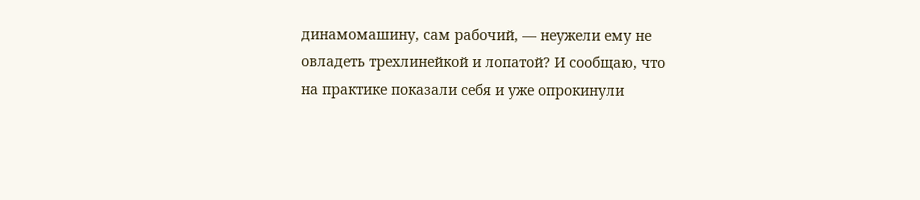динамомашину, сам рабочий, — неужели ему не овладеть трехлинейкой и лопатой? И сообщаю, что на практике показали себя и уже опрокинули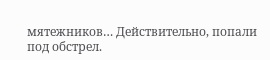мятежников… Действительно, попали под обстрел.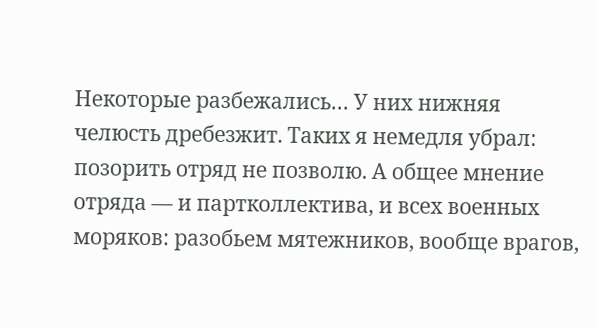Некоторые разбежались… У них нижняя челюсть дребезжит. Таких я немедля убрал: позорить отряд не позволю. А общее мнение отряда — и партколлектива, и всех военных моряков: разобьем мятежников, вообще врагов,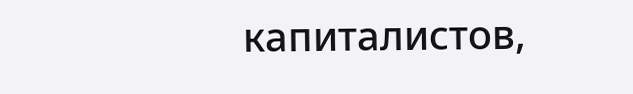капиталистов,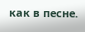как в песне.